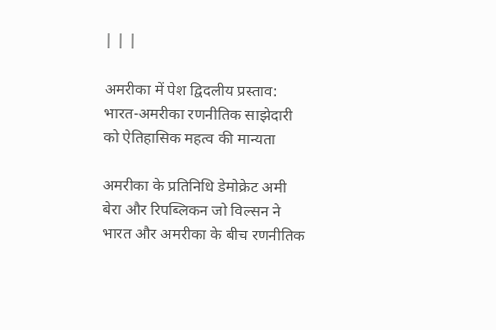| | |

अमरीका में पेश द्विदलीय प्रस्ताव: भारत-अमरीका रणनीतिक साझेदारी को ऐतिहासिक महत्व की मान्यता

अमरीका के प्रतिनिधि डेमोक्रेट अमी बेरा और रिपब्लिकन जो विल्सन ने भारत और अमरीका के बीच रणनीतिक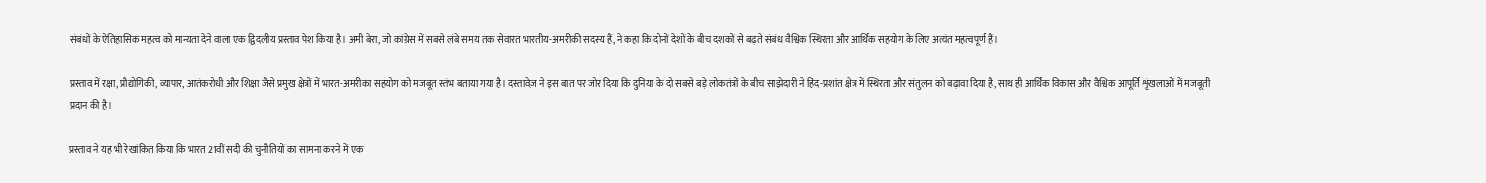संबंधों के ऐतिहासिक महत्व को मान्यता देने वाला एक द्विदलीय प्रस्ताव पेश किया है। अमी बेरा, जो कांग्रेस में सबसे लंबे समय तक सेवारत भारतीय-अमरीकी सदस्य हैं, ने कहा कि दोनों देशों के बीच दशकों से बढ़ते संबंध वैश्विक स्थिरता और आर्थिक सहयोग के लिए अत्यंत महत्वपूर्ण हैं।

प्रस्ताव में रक्षा, प्रौद्योगिकी, व्यापार, आतंकरोधी और शिक्षा जैसे प्रमुख क्षेत्रों में भारत-अमरीका सहयोग को मजबूत स्तंभ बताया गया है। दस्तावेज़ ने इस बात पर जोर दिया कि दुनिया के दो सबसे बड़े लोकतंत्रों के बीच साझेदारी ने हिंद-प्रशांत क्षेत्र में स्थिरता और संतुलन को बढ़ावा दिया है, साथ ही आर्थिक विकास और वैश्विक आपूर्ति शृंखलाओं में मजबूती प्रदान की है।

प्रस्ताव ने यह भी रेखांकित किया कि भारत 21वीं सदी की चुनौतियों का सामना करने में एक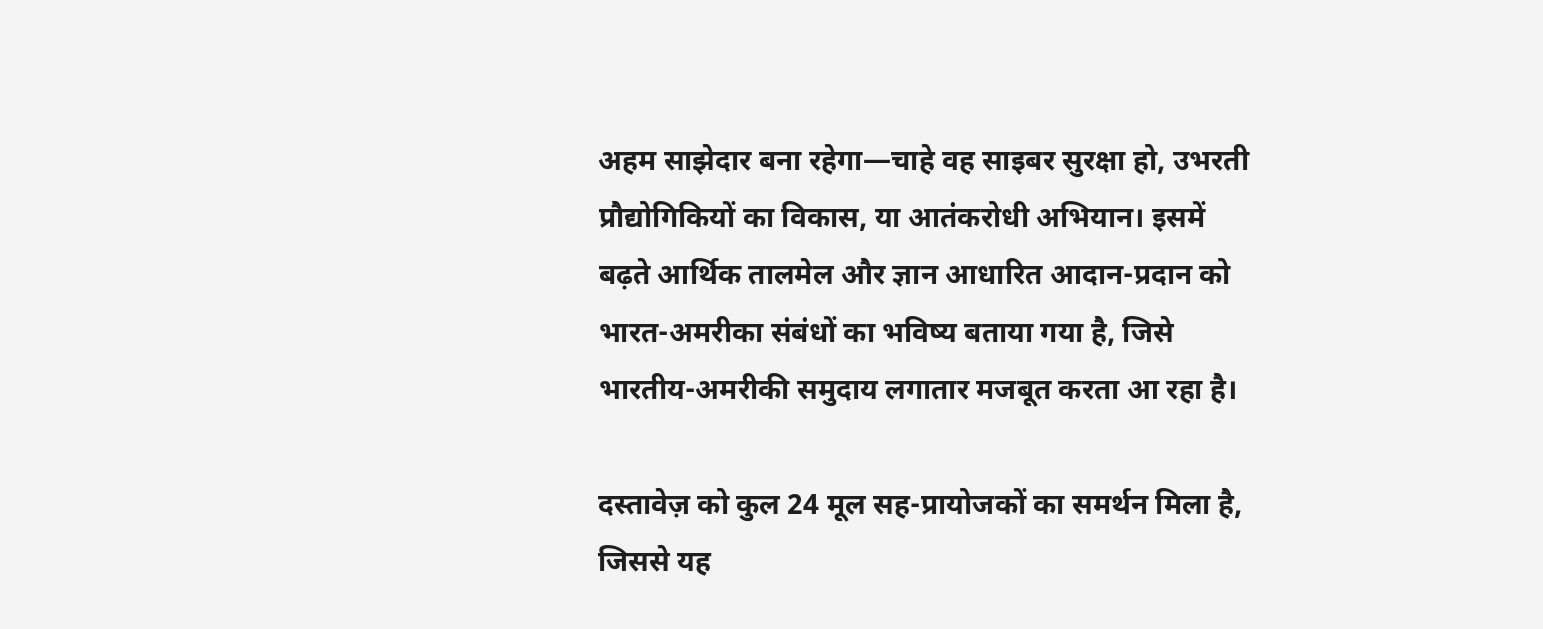अहम साझेदार बना रहेगा—चाहे वह साइबर सुरक्षा हो, उभरती प्रौद्योगिकियों का विकास, या आतंकरोधी अभियान। इसमें बढ़ते आर्थिक तालमेल और ज्ञान आधारित आदान-प्रदान को भारत-अमरीका संबंधों का भविष्य बताया गया है, जिसे भारतीय-अमरीकी समुदाय लगातार मजबूत करता आ रहा है।

दस्तावेज़ को कुल 24 मूल सह-प्रायोजकों का समर्थन मिला है, जिससे यह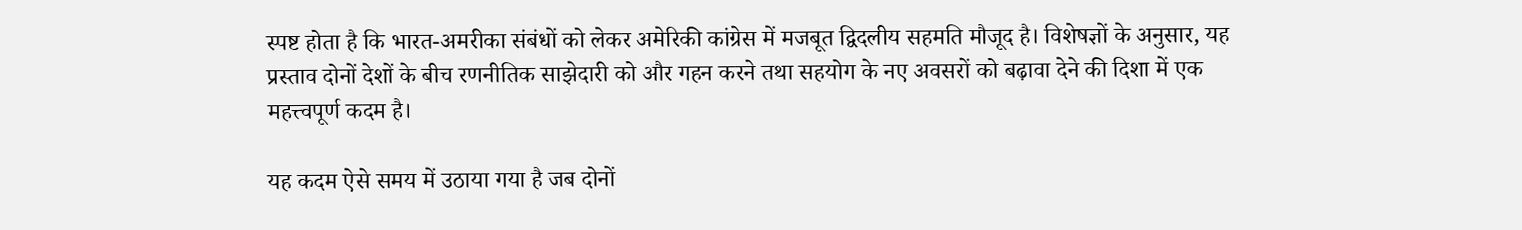स्पष्ट होता है कि भारत-अमरीका संबंधों को लेकर अमेरिकी कांग्रेस में मजबूत द्विदलीय सहमति मौजूद है। विशेषज्ञों के अनुसार, यह प्रस्ताव दोनों देशों के बीच रणनीतिक साझेदारी को और गहन करने तथा सहयोग के नए अवसरों को बढ़ावा देने की दिशा में एक महत्त्वपूर्ण कदम है।

यह कदम ऐसे समय में उठाया गया है जब दोनों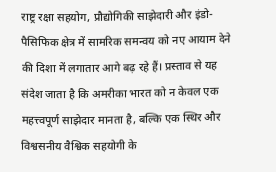राष्ट्र रक्षा सहयोग, प्रौद्योगिकी साझेदारी और इंडो-पैसिफिक क्षेत्र में सामरिक समन्वय को नए आयाम देने की दिशा में लगातार आगे बढ़ रहे हैं। प्रस्ताव से यह संदेश जाता है कि अमरीका भारत को न केवल एक महत्त्वपूर्ण साझेदार मानता है, बल्कि एक स्थिर और विश्वसनीय वैश्विक सहयोगी के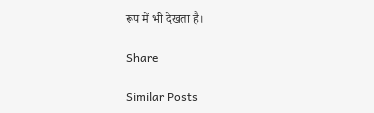रूप में भी देखता है।

Share

Similar Posts